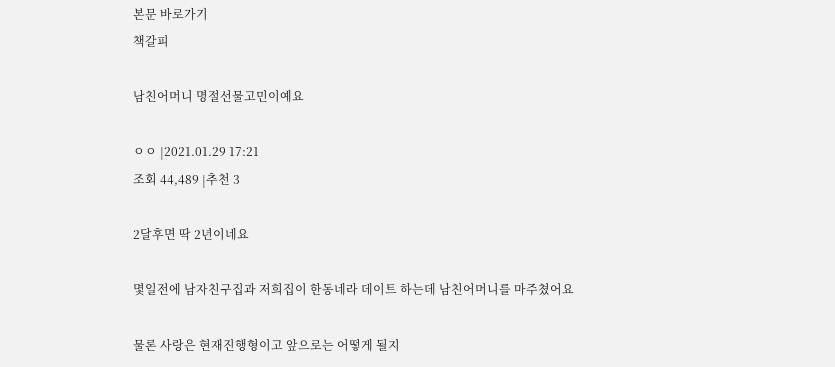본문 바로가기
책갈피

남친어머니 명절선물고민이예요

ㅇㅇ |2021.01.29 17:21
조회 44,489 |추천 3

2달후면 딱 2년이네요

몇일전에 남자친구집과 저희집이 한동네라 데이트 하는데 남친어머니를 마주쳤어요

물론 사랑은 현재진행형이고 앞으로는 어떻게 될지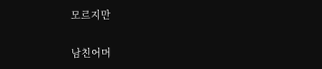모르지만

남친어머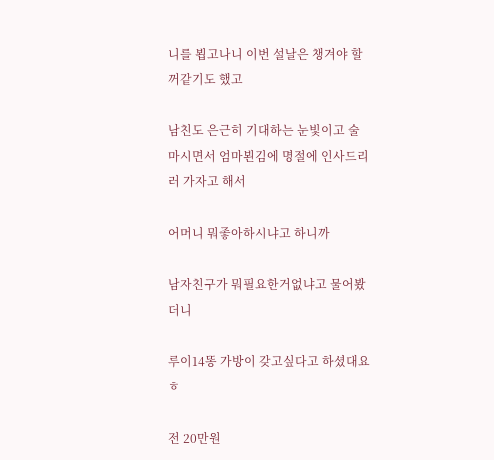니를 뵙고나니 이번 설날은 챙겨야 할꺼같기도 했고

남친도 은근히 기대하는 눈빛이고 술마시면서 엄마뵌김에 명절에 인사드리러 가자고 해서

어머니 뭐좋아하시냐고 하니까

남자친구가 뭐필요한거없냐고 물어봤더니

루이14똥 가방이 갖고싶다고 하셨대요ㅎ

전 20만원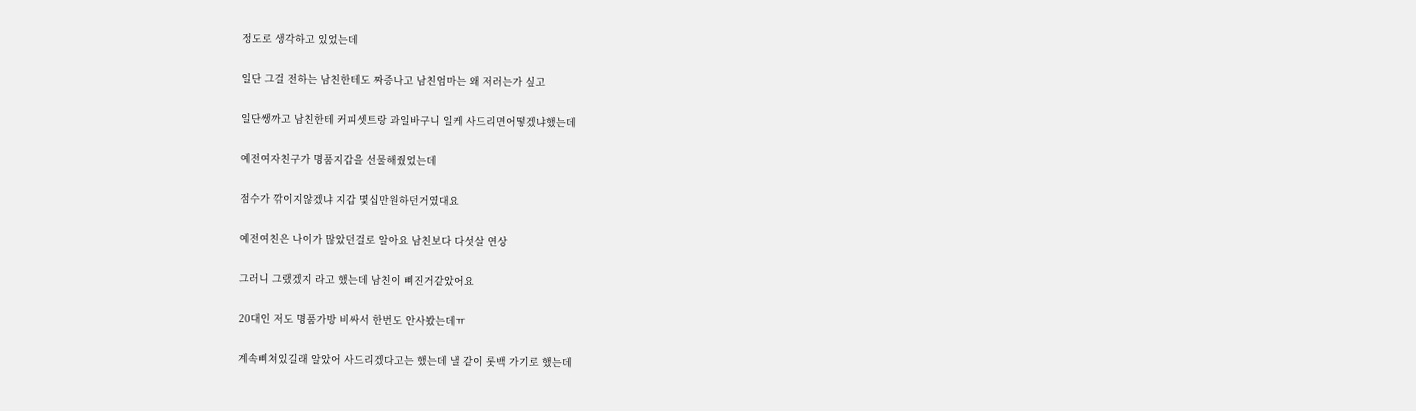정도로 생각하고 있었는데

일단 그걸 전하는 남친한테도 짜증나고 남친엄마는 왜 저러는가 싶고

일단쌩까고 남친한테 커피셋트랑 과일바구니 일케 사드리면어떻겠냐했는데

예전여자친구가 명품지갑을 선물해줬었는데

점수가 깎이지않겠냐 지갑 몇십만원하던거였대요

예전여친은 나이가 많았던걸로 알아요 남친보다 다섯살 연상

그러니 그랬겠지 라고 했는데 남친이 삐진거같았어요

20대인 저도 명품가방 비싸서 한번도 안사봤는데ㅠ

계속삐쳐있길래 알았어 사드리겠다고는 했는데 낼 같이 롯백 가기로 했는데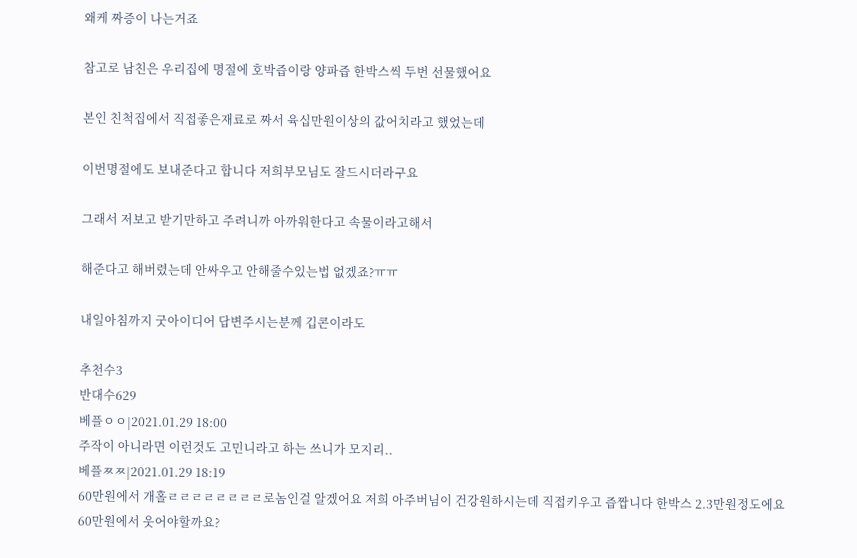왜케 짜증이 나는거죠

참고로 남친은 우리집에 명절에 호박즙이랑 양파즙 한박스씩 두번 선물했어요

본인 친척집에서 직접좋은재료로 짜서 육십만원이상의 값어치라고 했었는데

이번명절에도 보내준다고 합니다 저희부모님도 잘드시더라구요

그래서 저보고 받기만하고 주려니까 아까워한다고 속물이라고해서

해준다고 해버렸는데 안싸우고 안해줄수있는법 없겠죠?ㅠㅠ

내일아침까지 굿아이디어 답변주시는분께 깁콘이라도

추천수3
반대수629
베플ㅇㅇ|2021.01.29 18:00
주작이 아니라면 이런것도 고민니라고 하는 쓰니가 모지리..
베플ㅉㅉ|2021.01.29 18:19
60만원에서 개홀ㄹㄹㄹㄹㄹㄹㄹㄹ로놈인걸 알겠어요 저희 아주버님이 건강원하시는데 직접키우고 즙짭니다 한박스 2.3만원정도에요 60만원에서 웃어야할까요?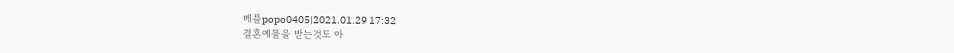베플popo0405|2021.01.29 17:32
결혼예물을 받는것도 아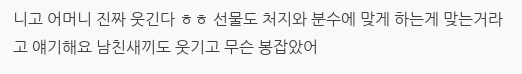니고 어머니 진짜 웃긴다 ㅎㅎ 선물도 처지와 분수에 맞게 하는게 맞는거라고 얘기해요 남친새끼도 웃기고 무슨 봉잡았어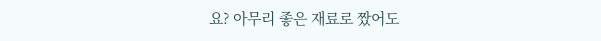요? 아무리 좋은 재료로 짰어도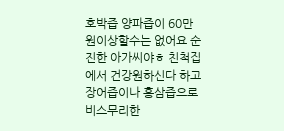호박즙 양파즙이 60만원이상할수는 없어요 순진한 아가씨야ㅎ 친척집에서 건강원하신다 하고 장어즙이나 홍삼즙으로 비스무리한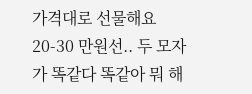가격대로 선물해요20-30 만원선.. 두 모자가 똑같다 똑같아 뭐 해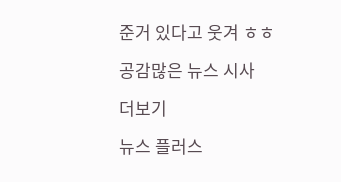준거 있다고 웃겨 ㅎㅎ

공감많은 뉴스 시사

더보기

뉴스 플러스